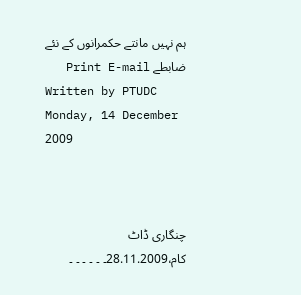ہم نہیں مانتے حکمرانوں کے نئے ضابطے Print E-mail
Written by PTUDC
Monday, 14 December 2009



چنگاری ڈاٹ کام،28.11.2009۔ ۔ ۔ ۔ ۔ ۔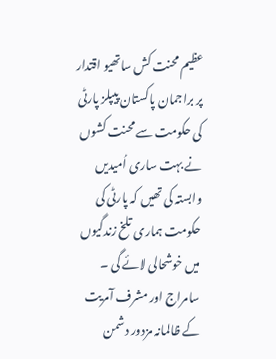عظیم محنت کش ساتھیو اقتدار پر براجمان پاکستان پیپلز پارٹی کی حکومت سے محنت کشوں نے بہت ساری اُمیدیں وابستہ کی تھیں کہ پارٹی کی حکومت ہماری تلخ زندگیوں میں خوشحالی لائے گی ۔ سامراج اور مشرف آمریت کے ظالمانہ مزدور دشمن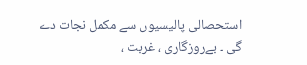استحصالی پالیسیوں سے مکمل نجات دے گی ۔ بےروزگاری ، غربت ،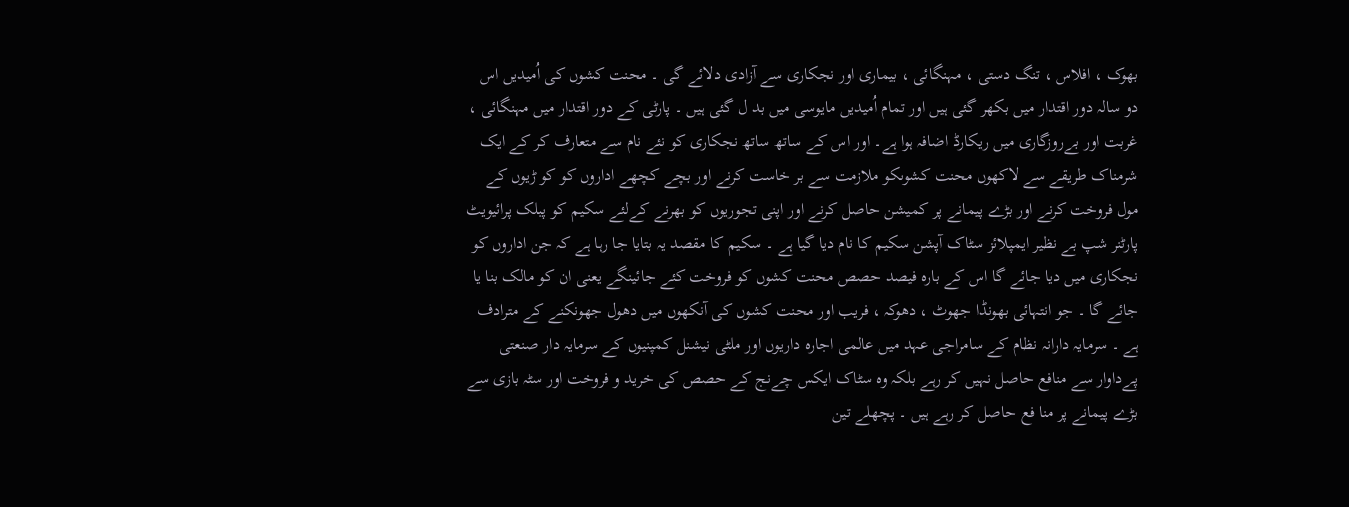بھوک ، افلاس ، تنگ دستی ، مہنگائی ، بیماری اور نجکاری سے آزادی دلائے گی ۔ محنت کشوں کی اُمیدیں اس دو سالہ دور اقتدار میں بکھر گئی ہیں اور تمام اُمیدیں مایوسی میں بد ل گئی ہیں ۔ پارٹی کے دور اقتدار میں مہنگائی ، غربت اور بےروزگاری میں ریکارڈ اضافہ ہوا ہے۔ اور اس کے ساتھ ساتھ نجکاری کو نئے نام سے متعارف کر کے ایک شرمناک طریقے سے لاکھوں محنت کشوںکو ملازمت سے بر خاست کرنے اور بچے کچھے اداروں کو کو ڑیوں کے مول فروخت کرنے اور بڑے پیمانے پر کمیشن حاصل کرنے اور اپنی تجوریوں کو بھرنے کےلئے سکیم کو پبلک پرائیویٹ پارٹنر شپ بے نظیر ایمپلائز سٹاک آپشن سکیم کا نام دیا گیا ہے ۔ سکیم کا مقصد یہ بتایا جا رہا ہے کہ جن اداروں کو نجکاری میں دیا جائے گا اس کے بارہ فیصد حصص محنت کشوں کو فروخت کئے جائینگے یعنی ان کو مالک بنا یا جائے گا ۔ جو انتہائی بھونڈا جھوٹ ، دھوکہ ، فریب اور محنت کشوں کی آنکھوں میں دھول جھونکنے کے مترادف ہے ۔ سرمایہ دارانہ نظام کے سامراجی عہد میں عالمی اجارہ داریوں اور ملٹی نیشنل کمپنیوں کے سرمایہ دار صنعتی پےداوار سے منافع حاصل نہیں کر رہے بلکہ وہ سٹاک ایکس چےنج کے حصص کی خرید و فروخت اور سٹہ بازی سے بڑے پیمانے پر منا فع حاصل کر رہے ہیں ۔ پچھلے تین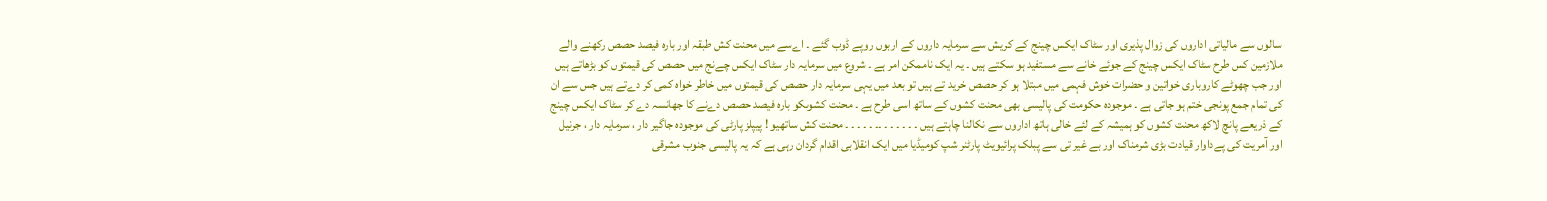سالوں سے مالیاتی اداروں کی زوال پذیری اور سٹاک ایکس چینج کے کریش سے سرمایہ داروں کے اربوں روپے ڈوب گئے ۔ اےسے میں محنت کش طبقہ اور بارہ فیصد حصص رکھنے والے ملازمین کس طرح سٹاک ایکس چینج کے جوئے خانے سے مستفید ہو سکتے ہیں ۔ یہ ایک ناممکن امر ہے ۔ شروع میں سرمایہ دار سٹاک ایکس چےنج میں حصص کی قیمتوں کو بڑھاتے ہیں اور جب چھوٹے کاروباری خواتین و حضرات خوش فہمی میں مبتلا ہو کر حصص خرید تے ہیں تو بعد میں یہی سرمایہ دار حصص کی قیمتوں میں خاطر خواہ کمی کر دےتے ہیں جس سے ان کی تمام جمع پونجی ختم ہو جاتی ہے ۔ موجودہ حکومت کی پالیسی بھی محنت کشوں کے ساتھ اسی طرح ہے ۔ محنت کشوںکو بارہ فیصد حصص دےنے کا جھانسہ دے کر سٹاک ایکس چینج کے ذریعے پانچ لاکھ محنت کشوں کو ہمیشہ کے لئے خالی ہاتھ اداروں سے نکالنا چاہتے ہیں ۔ ۔ ۔ ۔ ۔ ۔ ۔۔ ۔ ۔ ۔ ۔ ۔ محنت کش ساتھیو ! پیپلز پارٹی کی موجودہ جاگیر دار ، سرمایہ دار ، جرنیل اور آمریت کی پےداوار قیادت بڑی شرمناک اور بے غیر تی سے پبلک پرائیویٹ پارٹنر شپ کومیڈیا میں ایک انقلابی اقدام گردان رہی ہے کہ یہ پالیسی جنوب مشرقی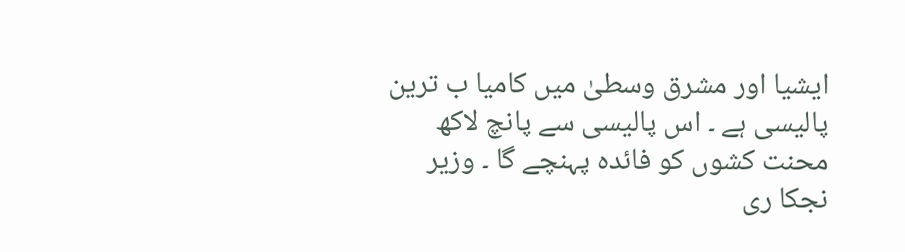ایشیا اور مشرق وسطیٰ میں کامیا ب ترین پالیسی ہے ۔ اس پالیسی سے پانچ لاکھ محنت کشوں کو فائدہ پہنچے گا ۔ وزیر نجکا ری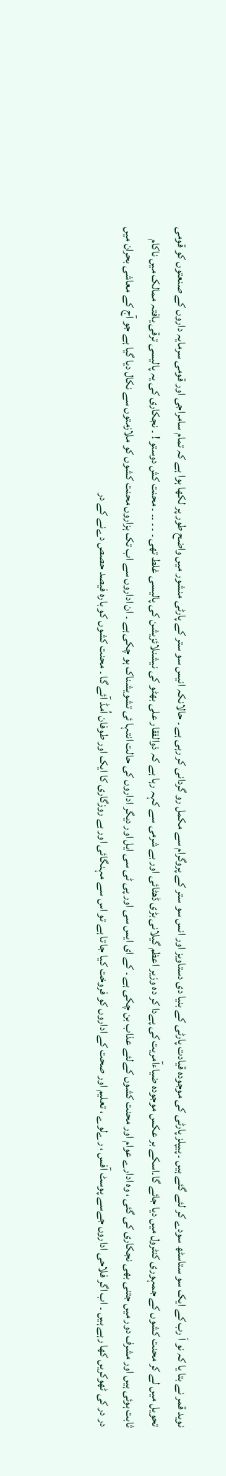نوید قمر نے بتا یا کہ نو اَ رب کے ایک سو ستاسٹھ سودے کر لئے گئے ہیں ۔ پیپلز پارٹی کی موجودہ قیادت پارٹی کے بنیا دی دستاویز اور انس سو ستر کے پروگرام سے مکمل رو گردانی کر رہی ہے ۔ حالانکہ انیس سو ستر کے پارٹی منشور میں واضح طور پر لکھا ہوا ہے کہ تمام سامراجی اور قومی سرمایہ داروں کے صنعتوں کو قومی تحویل میں لے کر محنت کشوں کے جمہوری کنٹرول میں دیا جائے گا۔اسکے بر عکس موجودہ ضیاءآمریت کی پےدا کر دہ وزیر اعظم گیلانی بڑی ڈھٹائی اور بے شرمی سے کہہ رہا ہے کہ ذوالفقار علی بھٹو کی نیشنلائزیشن کی پالیسی غلط تھی ۔ ۔ ۔ ۔۔ ۔ محنت کش دوستو ! ۔ نجکاری کی یہ پالیسی ترقی یافتہ ممالک میں ناکام ثابت ہوئی ہیں اور مشرف دور میں جتنی بھی نجکاری کی گئی ، وہ ادارے عوام اور محنت کشوں کےلئے عذاب بن چکی ہے ۔ کے ای ایس سی اور پی ٹی سی ایل اور دیگر اداروں کی حالت انتہا ئی تشویشناک ہو چکی ہے ۔ ان اداروں سے اب تک ہزاروں محنت کشوں کو ملازمتوں سے نکال دیا گیا ہے جو آج کے معاشی بحران میں در در کی ٹھوکریں کھا رہے ہیں ۔ اب اگر فلاحی اداروں جےسے پوسٹ آفس ، رےلوے ، تعلیم اور صحت کے اداروں کو فروخت کیا جا تا ہے تو اس سے مہنگائی اور بے روزگاری کا ایک اور طوفان اُمڈ آئے گا ۔ محنت کشوں کو بارہ فیصد حصص دےنے کے در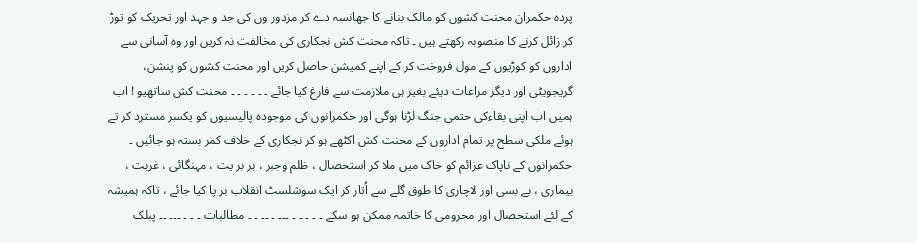پردہ حکمران محنت کشوں کو مالک بنانے کا جھانسہ دے کر مزدور وں کی جد و جہد اور تحریک کو توڑ کر زائل کرنے کا منصوبہ رکھتے ہیں ۔ تاکہ محنت کش نجکاری کی مخالفت نہ کریں اور وہ آسانی سے اداروں کو کوڑیوں کے مول فروخت کر کے اپنے کمیشن حاصل کریں اور محنت کشوں کو پنشن، گریجویٹی اور دیگر مراعات دیئے بغیر ہی ملازمت سے فارغ کیا جائے ۔ ۔ ۔ ۔ ۔ ۔ محنت کش ساتھیو ! اب ہمیں اب اپنی بقاءکی حتمی جنگ لڑنا ہوگی اور حکمرانوں کی موجودہ پالیسیوں کو یکسر مسترد کر تے ہوئے ملکی سطح پر تمام اداروں کے محنت کش اکٹھے ہو کر نجکاری کے خلاف کمر بستہ ہو جائیں ۔ حکمرانوں کے ناپاک عزائم کو خاک میں ملا کر استحصال ، ظلم وجبر ، بر بر یت ، مہنگائی ، غربت ، بیماری ، بے بسی اور لاچاری کا طوق گلے سے اُتار کر ایک سوشلسٹ انقلاب بر پا کیا جائے ، تاکہ ہمیشہ کے لئے استحصال اور محرومی کا خاتمہ ممکن ہو سکے ۔ ۔ ۔ ۔ ۔ ۔۔۔ ۔ ۔۔ ۔ ۔ مطالبات ۔ ۔ ۔ ۔۔۔ ۔۔ پبلک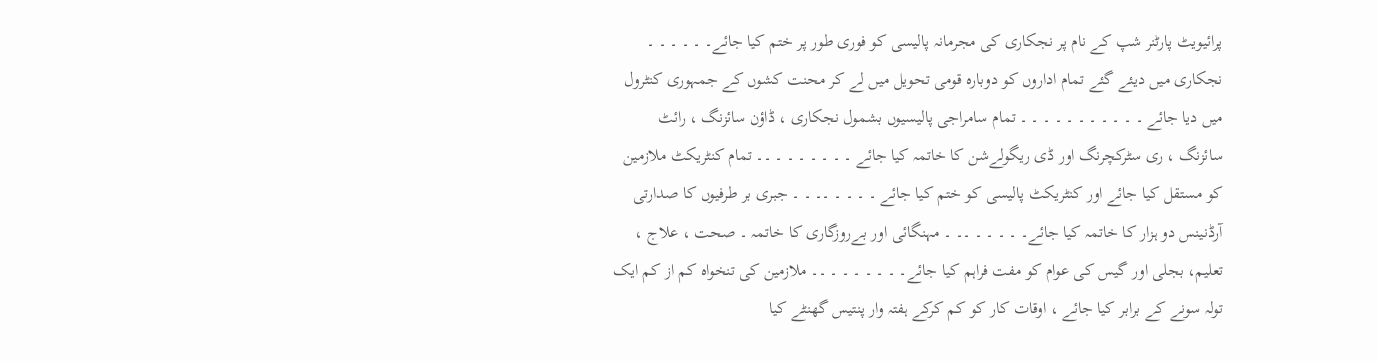پرائیویٹ پارٹنر شپ کے نام پر نجکاری کی مجرمانہ پالیسی کو فوری طور پر ختم کیا جائے۔ ۔ ۔ ۔ ۔ ۔ نجکاری میں دیئے گئے تمام اداروں کو دوبارہ قومی تحویل میں لے کر محنت کشوں کے جمہوری کنٹرول میں دیا جائے ۔ ۔ ۔ ۔ ۔ ۔ ۔ ۔ ۔ ۔ ۔ تمام سامراجی پالیسیوں بشمول نجکاری ، ڈاؤن سائزنگ ، رائٹ سائزنگ ، ری سٹرکچرنگ اور ڈی ریگولےشن کا خاتمہ کیا جائے ۔ ۔ ۔ ۔ ۔ ۔ ۔ ۔۔ تمام کنٹریکٹ ملازمین کو مستقل کیا جائے اور کنٹریکٹ پالیسی کو ختم کیا جائے ۔ ۔ ۔ ۔ ۔۔ ۔ ۔ جبری بر طرفیوں کا صدارتی آرڈنینس دو ہزار کا خاتمہ کیا جائے۔ ۔ ۔ ۔ ۔ ۔۔ ۔ مہنگائی اور بےروزگاری کا خاتمہ ۔ صحت ، علاج ، تعلیم، بجلی اور گیس کی عوام کو مفت فراہم کیا جائے۔ ۔ ۔ ۔ ۔ ۔ ۔ ۔۔ ملازمین کی تنخواہ کم از کم ایک تولہ سونے کے برابر کیا جائے ، اوقات کار کو کم کرکے ہفتہ وار پنتیس گھنٹے کیا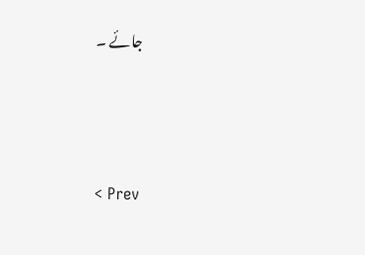جائے ۔




< Prev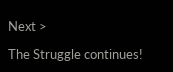Next >

The Struggle continues!